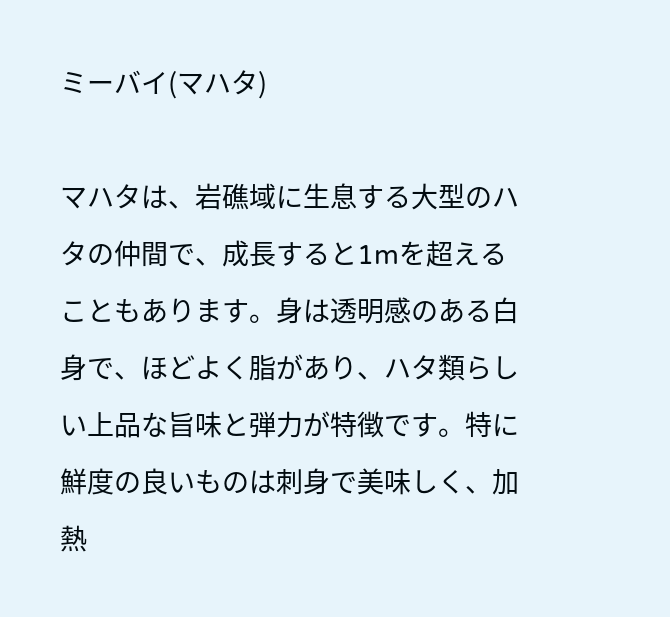ミーバイ(マハタ)

マハタは、岩礁域に生息する大型のハタの仲間で、成長すると1mを超えることもあります。身は透明感のある白身で、ほどよく脂があり、ハタ類らしい上品な旨味と弾力が特徴です。特に鮮度の良いものは刺身で美味しく、加熱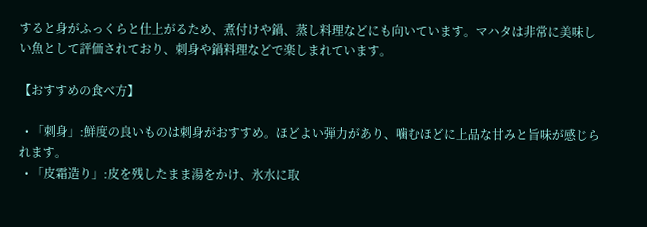すると身がふっくらと仕上がるため、煮付けや鍋、蒸し料理などにも向いています。マハタは非常に美味しい魚として評価されており、刺身や鍋料理などで楽しまれています。

【おすすめの食べ方】

  • 「刺身」:鮮度の良いものは刺身がおすすめ。ほどよい弾力があり、噛むほどに上品な甘みと旨味が感じられます。
  • 「皮霜造り」:皮を残したまま湯をかけ、氷水に取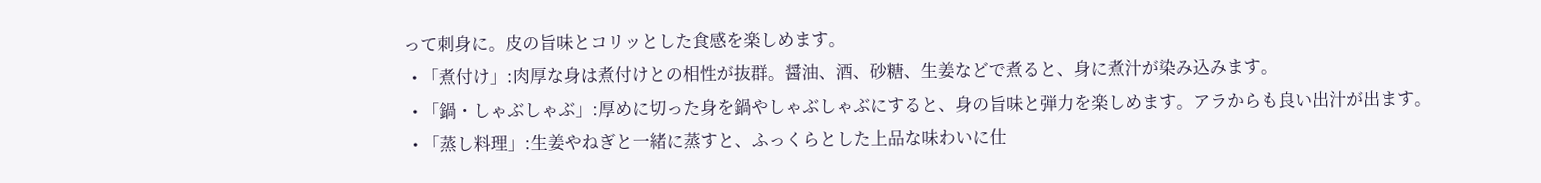って刺身に。皮の旨味とコリッとした食感を楽しめます。
  • 「煮付け」:肉厚な身は煮付けとの相性が抜群。醤油、酒、砂糖、生姜などで煮ると、身に煮汁が染み込みます。
  • 「鍋・しゃぶしゃぶ」:厚めに切った身を鍋やしゃぶしゃぶにすると、身の旨味と弾力を楽しめます。アラからも良い出汁が出ます。
  • 「蒸し料理」:生姜やねぎと一緒に蒸すと、ふっくらとした上品な味わいに仕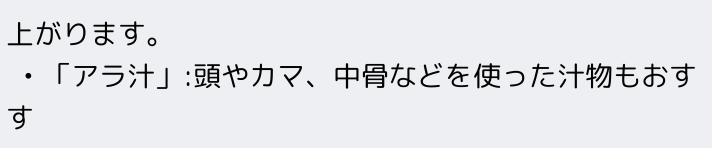上がります。
  • 「アラ汁」:頭やカマ、中骨などを使った汁物もおすす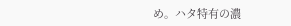め。ハタ特有の濃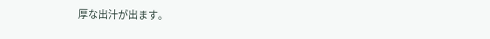厚な出汁が出ます。